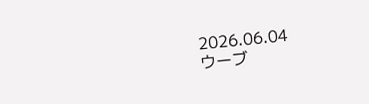2026.06.04
ウーブ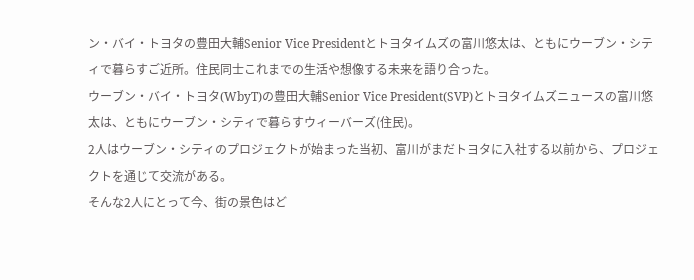ン・バイ・トヨタの豊田大輔Senior Vice Presidentとトヨタイムズの富川悠太は、ともにウーブン・シティで暮らすご近所。住民同士これまでの生活や想像する未来を語り合った。
ウーブン・バイ・トヨタ(WbyT)の豊田大輔Senior Vice President(SVP)とトヨタイムズニュースの富川悠太は、ともにウーブン・シティで暮らすウィーバーズ(住民)。
2人はウーブン・シティのプロジェクトが始まった当初、富川がまだトヨタに入社する以前から、プロジェクトを通じて交流がある。
そんな2人にとって今、街の景色はど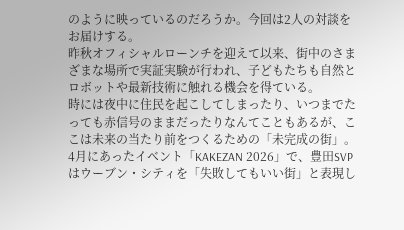のように映っているのだろうか。今回は2人の対談をお届けする。
昨秋オフィシャルローンチを迎えて以来、街中のさまざまな場所で実証実験が行われ、子どもたちも自然とロボットや最新技術に触れる機会を得ている。
時には夜中に住民を起こしてしまったり、いつまでたっても赤信号のままだったりなんてこともあるが、ここは未来の当たり前をつくるための「未完成の街」。4月にあったイベント「KAKEZAN 2026」で、豊田SVPはウーブン・シティを「失敗してもいい街」と表現し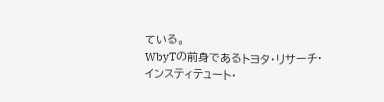ている。
WbyTの前身であるトヨタ・リサーチ・インスティテュート・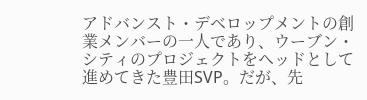アドバンスト・デベロップメントの創業メンバーの一人であり、ウーブン・シティのプロジェクトをヘッドとして進めてきた豊田SVP。だが、先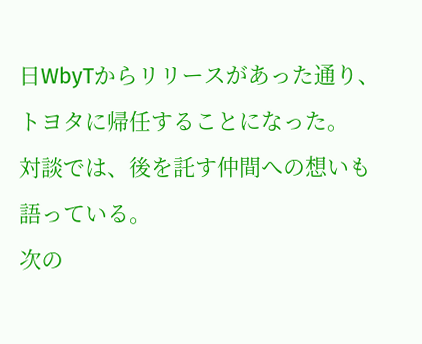日WbyTからリリースがあった通り、トヨタに帰任することになった。
対談では、後を託す仲間への想いも語っている。
次の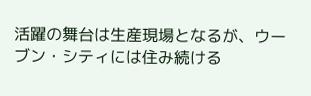活躍の舞台は生産現場となるが、ウーブン・シティには住み続ける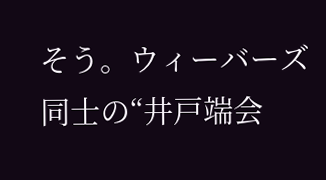そう。ウィーバーズ同士の“井戸端会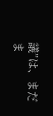議”は、まだま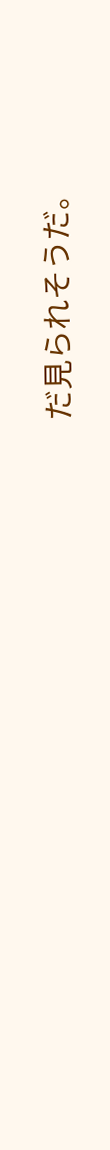だ見られそうだ。